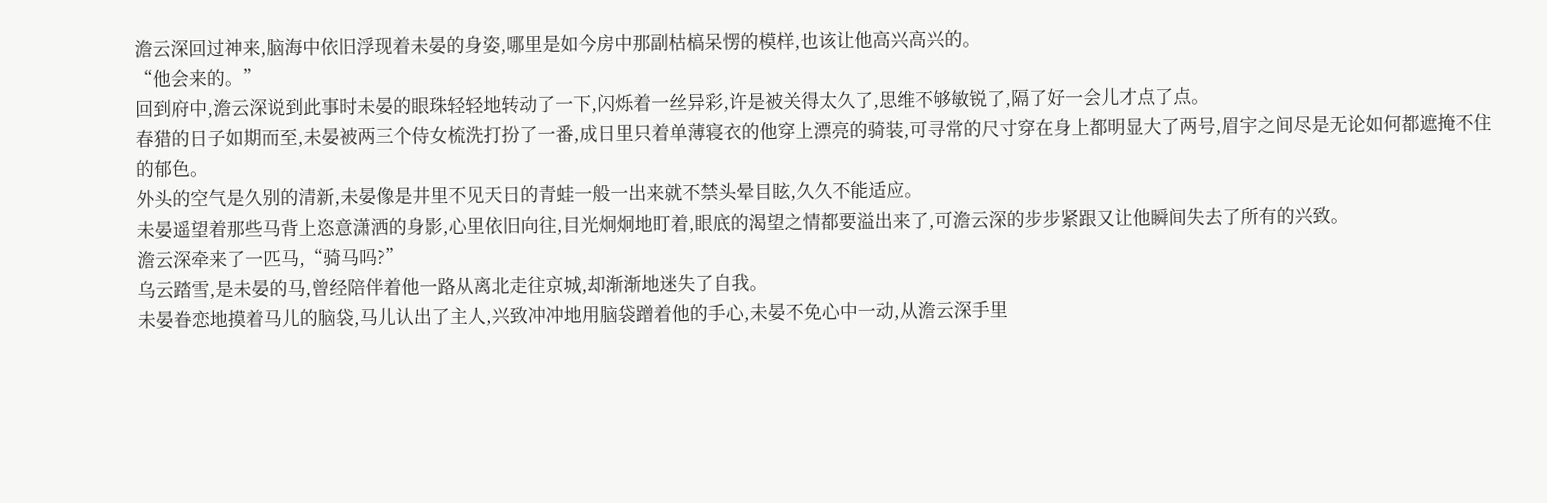澹云深回过神来,脑海中依旧浮现着未晏的身姿,哪里是如今房中那副枯槁呆愣的模样,也该让他高兴高兴的。
“他会来的。”
回到府中,澹云深说到此事时未晏的眼珠轻轻地转动了一下,闪烁着一丝异彩,许是被关得太久了,思维不够敏锐了,隔了好一会儿才点了点。
春猎的日子如期而至,未晏被两三个侍女梳洗打扮了一番,成日里只着单薄寝衣的他穿上漂亮的骑装,可寻常的尺寸穿在身上都明显大了两号,眉宇之间尽是无论如何都遮掩不住的郁色。
外头的空气是久别的清新,未晏像是井里不见天日的青蛙一般一出来就不禁头晕目眩,久久不能适应。
未晏遥望着那些马背上恣意潇洒的身影,心里依旧向往,目光炯炯地盯着,眼底的渴望之情都要溢出来了,可澹云深的步步紧跟又让他瞬间失去了所有的兴致。
澹云深牵来了一匹马,“骑马吗?”
乌云踏雪,是未晏的马,曾经陪伴着他一路从离北走往京城,却渐渐地迷失了自我。
未晏眷恋地摸着马儿的脑袋,马儿认出了主人,兴致冲冲地用脑袋蹭着他的手心,未晏不免心中一动,从澹云深手里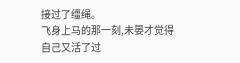接过了缰绳。
飞身上马的那一刻,未晏才觉得自己又活了过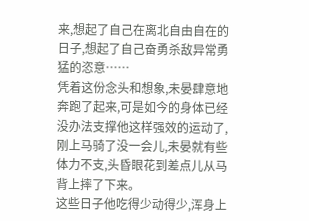来,想起了自己在离北自由自在的日子,想起了自己奋勇杀敌异常勇猛的恣意……
凭着这份念头和想象,未晏肆意地奔跑了起来,可是如今的身体已经没办法支撑他这样强效的运动了,刚上马骑了没一会儿,未晏就有些体力不支,头昏眼花到差点儿从马背上摔了下来。
这些日子他吃得少动得少,浑身上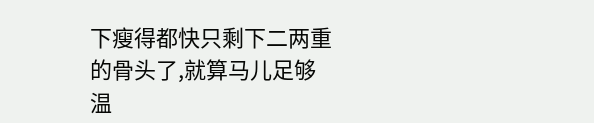下瘦得都快只剩下二两重的骨头了,就算马儿足够温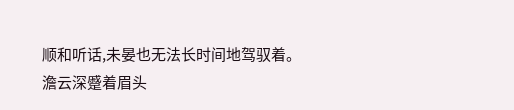顺和听话,未晏也无法长时间地驾驭着。
澹云深蹙着眉头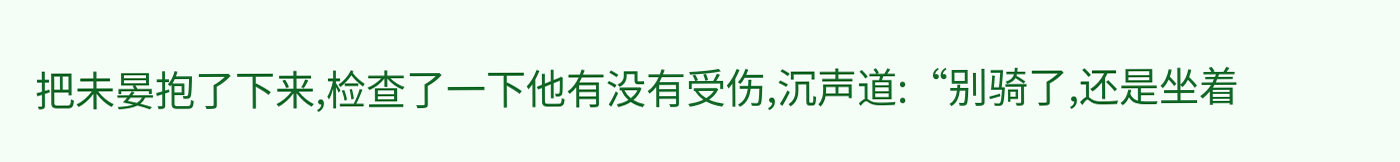把未晏抱了下来,检查了一下他有没有受伤,沉声道:“别骑了,还是坐着